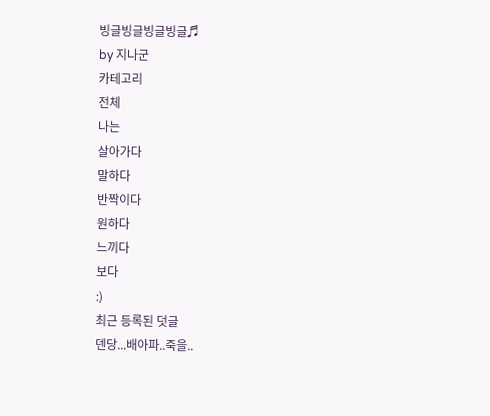빙글빙글빙글빙글♬
by 지나군
카테고리
전체
나는
살아가다
말하다
반짝이다
원하다
느끼다
보다
:)
최근 등록된 덧글
덴당...배아파..죽을..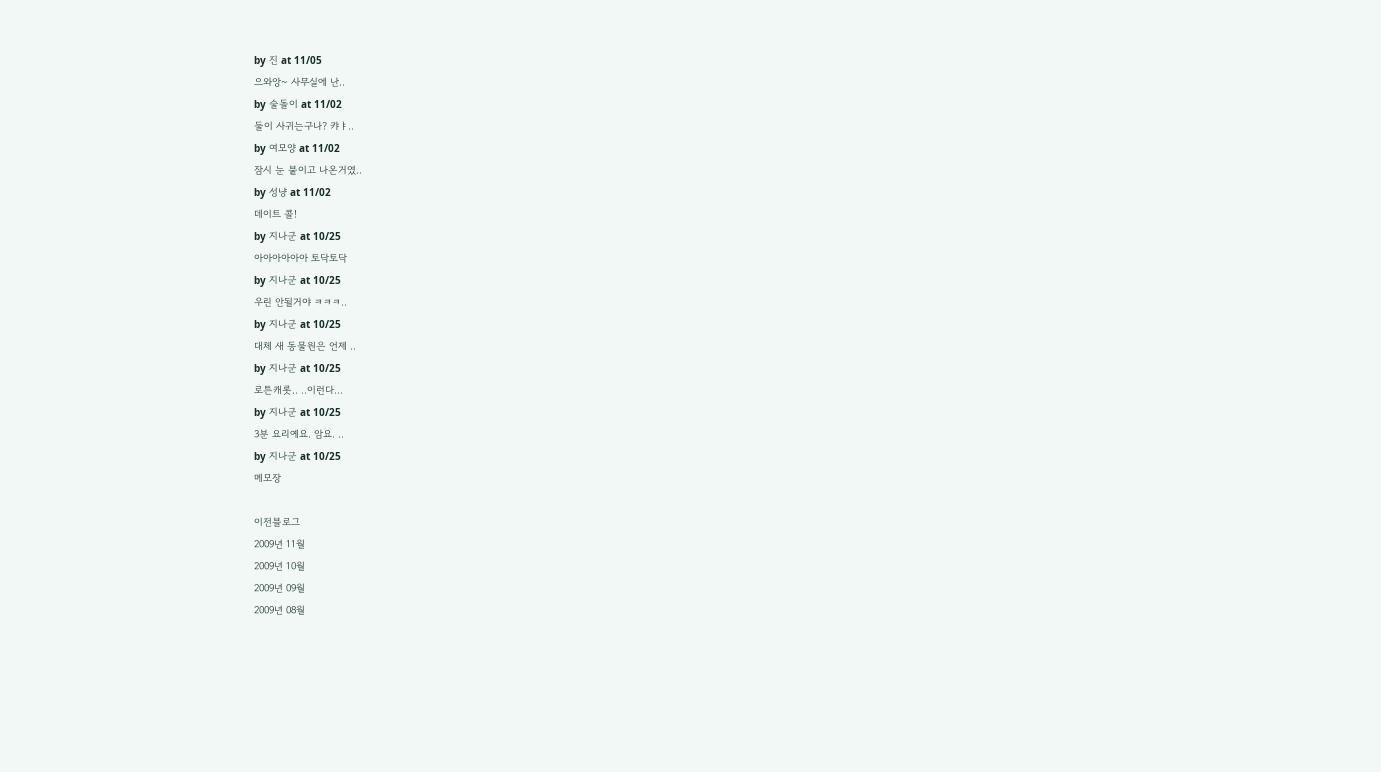by 진 at 11/05
으와앙~ 사무실에 난..
by 술돌이 at 11/02
둘이 사귀는구나? 캬ㅑ..
by 여모양 at 11/02
잠시 눈 붙이고 나온거였..
by 성냥 at 11/02
데이트 콜!
by 지나군 at 10/25
아아아아아아 토닥토닥
by 지나군 at 10/25
우린 안될거야 ㅋㅋㅋ..
by 지나군 at 10/25
대체 새 동물원은 언제 ..
by 지나군 at 10/25
로튼캐롯.. ..이런다...
by 지나군 at 10/25
3분 요리예요. 암요. ..
by 지나군 at 10/25
메모장

이전블로그
2009년 11월
2009년 10월
2009년 09월
2009년 08월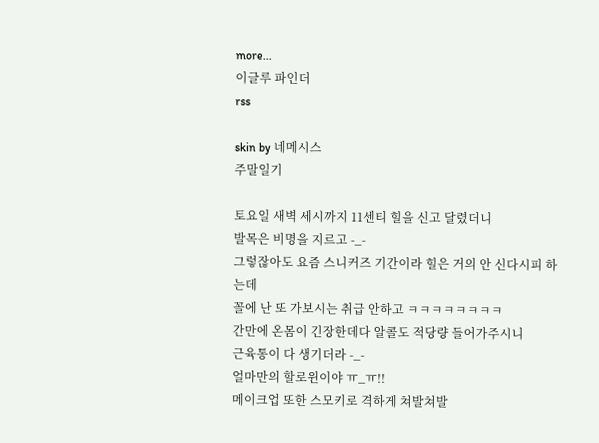more...
이글루 파인더
rss

skin by 네메시스
주말일기

토요일 새벽 세시까지 11센티 힐을 신고 달렸더니
발목은 비명을 지르고 -_-
그렇잖아도 요즘 스니커즈 기간이라 힐은 거의 안 신다시피 하는데
꼴에 난 또 가보시는 취급 안하고 ㅋㅋㅋㅋㅋㅋㅋㅋ
간만에 온몸이 긴장한데다 알콜도 적당량 들어가주시니
근육통이 다 생기더라 -_-
얼마만의 할로윈이야 ㅠ_ㅠ!!
메이크업 또한 스모키로 격하게 쳐발쳐발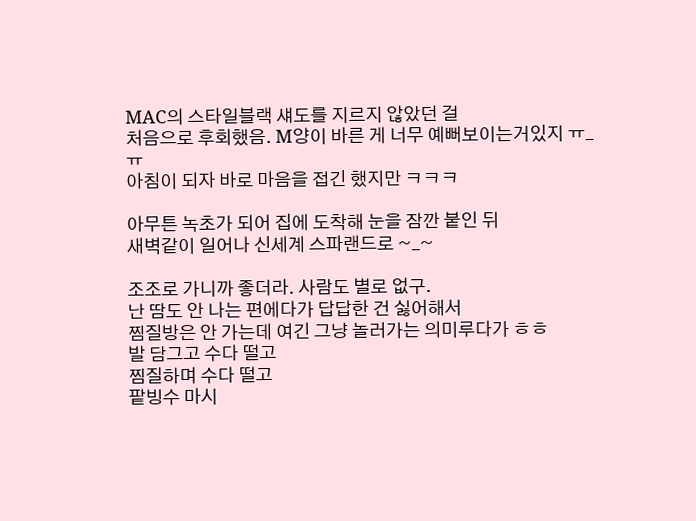MAC의 스타일블랙 섀도를 지르지 않았던 걸
처음으로 후회했음. M양이 바른 게 너무 예뻐보이는거있지 ㅠ_ㅠ
아침이 되자 바로 마음을 접긴 했지만 ㅋㅋㅋ

아무튼 녹초가 되어 집에 도착해 눈을 잠깐 붙인 뒤
새벽같이 일어나 신세계 스파랜드로 ~_~

조조로 가니까 좋더라. 사람도 별로 없구.
난 땀도 안 나는 편에다가 답답한 건 싫어해서
찜질방은 안 가는데 여긴 그냥 놀러가는 의미루다가 ㅎㅎ
발 담그고 수다 떨고
찜질하며 수다 떨고
팥빙수 마시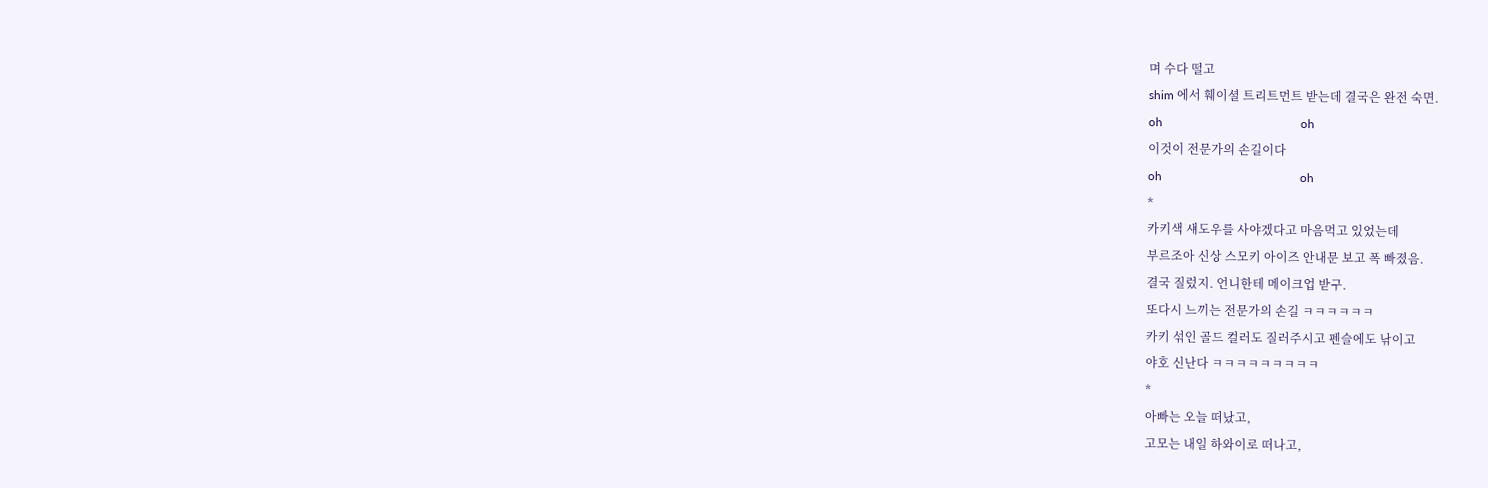며 수다 떨고
shim 에서 훼이셜 트리트먼트 받는데 결국은 완전 숙면.
oh                                              oh
이것이 전문가의 손길이다
oh                                              oh
*
카키색 섀도우를 사야겠다고 마음먹고 있었는데
부르조아 신상 스모키 아이즈 안내문 보고 폭 빠졌음.
결국 질렀지. 언니한테 메이크업 받구.
또다시 느끼는 전문가의 손길 ㅋㅋㅋㅋㅋㅋ
카키 섞인 골드 컬러도 질러주시고 펜슬에도 낚이고
야호 신난다 ㅋㅋㅋㅋㅋㅋㅋㅋㅋ
*
아빠는 오늘 떠났고,
고모는 내일 하와이로 떠나고,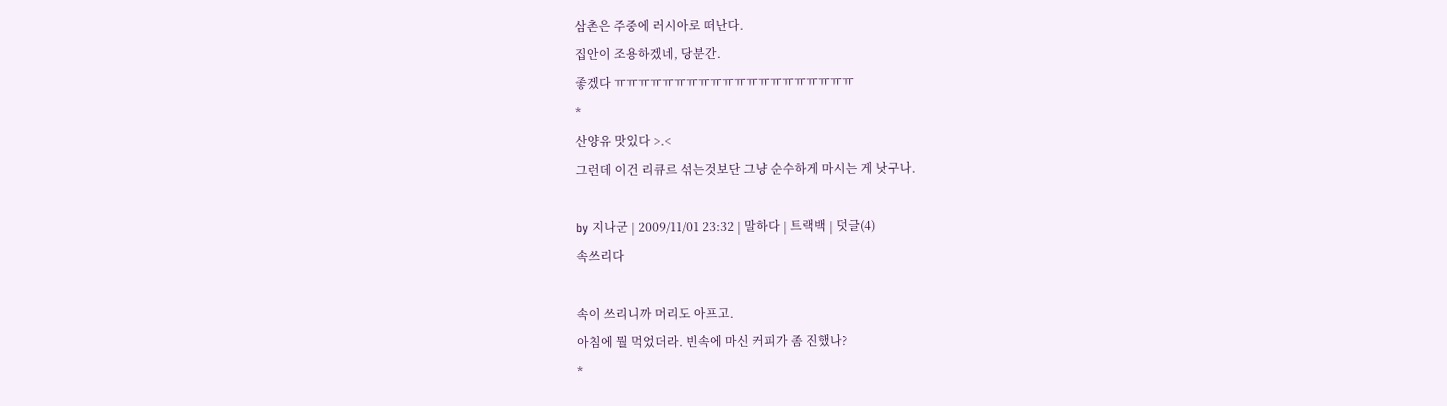삼촌은 주중에 러시아로 떠난다.
집안이 조용하겠네, 당분간.
좋겠다 ㅠㅠㅠㅠㅠㅠㅠㅠㅠㅠㅠㅠㅠㅠㅠㅠㅠㅠㅠㅠ
*
산양유 맛있다 >.<
그런데 이건 리큐르 섞는것보단 그냥 순수하게 마시는 게 낫구나.

by 지나군 | 2009/11/01 23:32 | 말하다 | 트랙백 | 덧글(4)
속쓰리다

속이 쓰리니까 머리도 아프고.
아침에 뭘 먹었더라. 빈속에 마신 커피가 좀 진했나?
*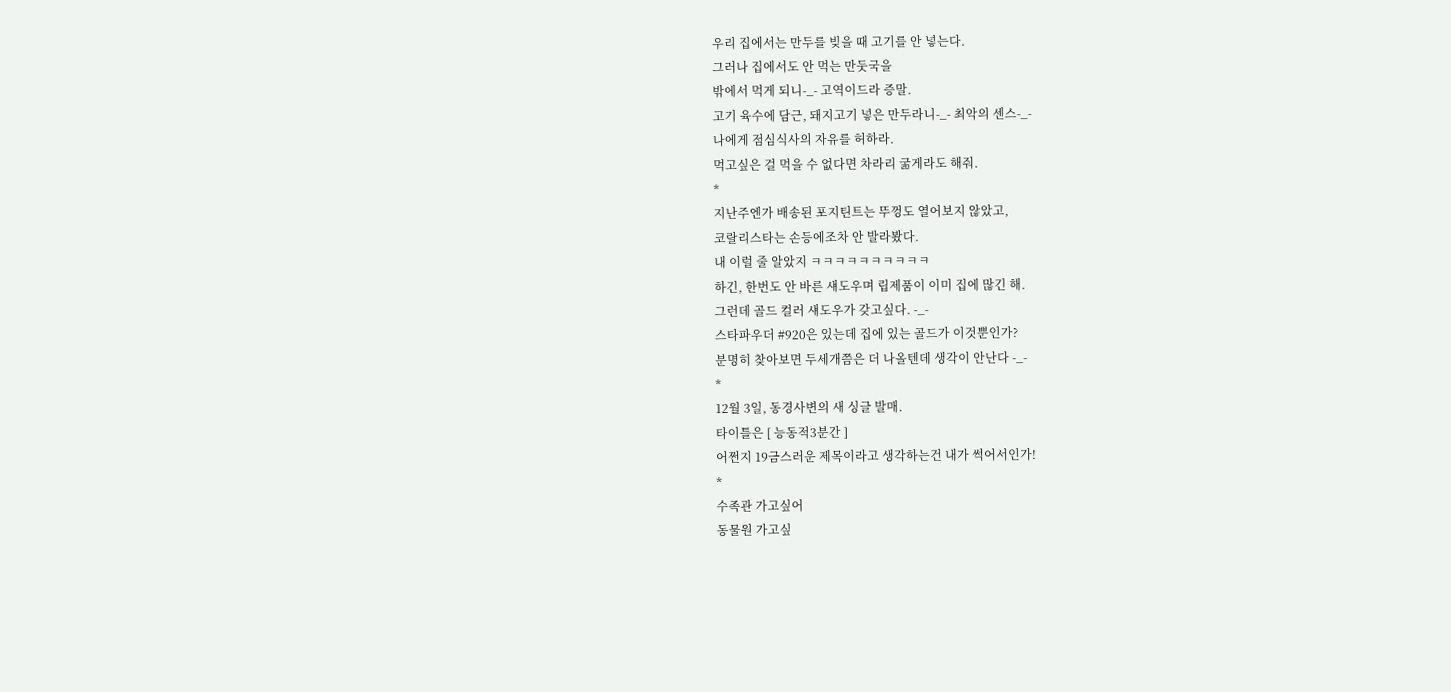우리 집에서는 만두를 빚을 때 고기를 안 넣는다.
그러나 집에서도 안 먹는 만둣국을
밖에서 먹게 되니-_- 고역이드라 증말.
고기 육수에 담근, 돼지고기 넣은 만두라니-_- 최악의 센스-_-
나에게 점심식사의 자유를 허하라.
먹고싶은 걸 먹을 수 없다면 차라리 굶게라도 해줘.
*
지난주엔가 배송된 포지틴트는 뚜껑도 열어보지 않았고,
코랄리스타는 손등에조차 안 발라봤다.
내 이럴 줄 알았지 ㅋㅋㅋㅋㅋㅋㅋㅋㅋㅋ
하긴, 한번도 안 바른 섀도우며 립제품이 이미 집에 많긴 해.
그런데 골드 컬러 섀도우가 갖고싶다. -_-
스타파우더 #920은 있는데 집에 있는 골드가 이것뿐인가?
분명히 찾아보면 두세개쯤은 더 나올텐데 생각이 안난다 -_-
*
12월 3일, 동경사변의 새 싱글 발매.
타이틀은 [ 능동적3분간 ]
어쩐지 19금스러운 제목이라고 생각하는건 내가 썩어서인가!
*
수족관 가고싶어
동물원 가고싶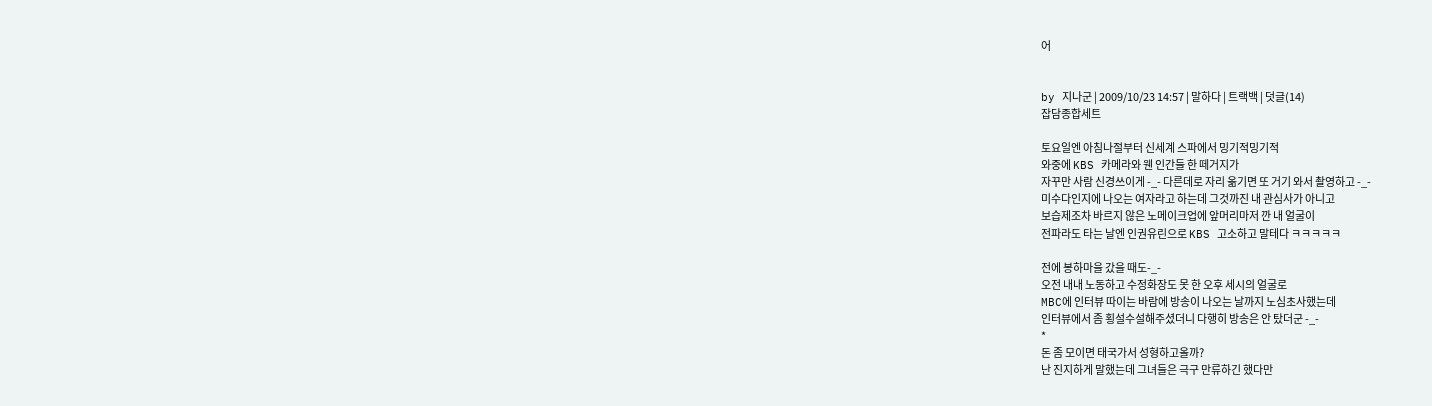어


by 지나군 | 2009/10/23 14:57 | 말하다 | 트랙백 | 덧글(14)
잡담종합세트

토요일엔 아침나절부터 신세계 스파에서 밍기적밍기적
와중에 KBS 카메라와 웬 인간들 한 떼거지가
자꾸만 사람 신경쓰이게 -_- 다른데로 자리 옮기면 또 거기 와서 촬영하고 -_-
미수다인지에 나오는 여자라고 하는데 그것까진 내 관심사가 아니고
보습제조차 바르지 않은 노메이크업에 앞머리마저 깐 내 얼굴이
전파라도 타는 날엔 인권유린으로 KBS 고소하고 말테다 ㅋㅋㅋㅋㅋ

전에 봉하마을 갔을 때도-_-
오전 내내 노동하고 수정화장도 못 한 오후 세시의 얼굴로
MBC에 인터뷰 따이는 바람에 방송이 나오는 날까지 노심초사했는데
인터뷰에서 좀 횡설수설해주셨더니 다행히 방송은 안 탔더군 -_-
*
돈 좀 모이면 태국가서 성형하고올까?
난 진지하게 말했는데 그녀들은 극구 만류하긴 했다만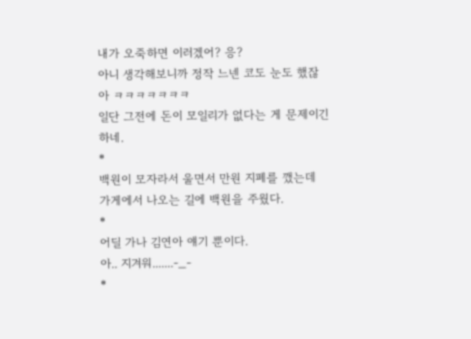내가 오죽하면 이러겠어? 응?
아니 생각해보니까 정작 느넨 코도 눈도 했잖아 ㅋㅋㅋㅋㅋㅋㅋ
일단 그전에 돈이 모일리가 없다는 게 문제이긴 하네.
*
백원이 모자라서 울면서 만원 지폐를 깼는데
가게에서 나오는 길에 백원을 주웠다.
*
어딜 가나 김연아 얘기 뿐이다.
아.. 지겨워.......-_-
*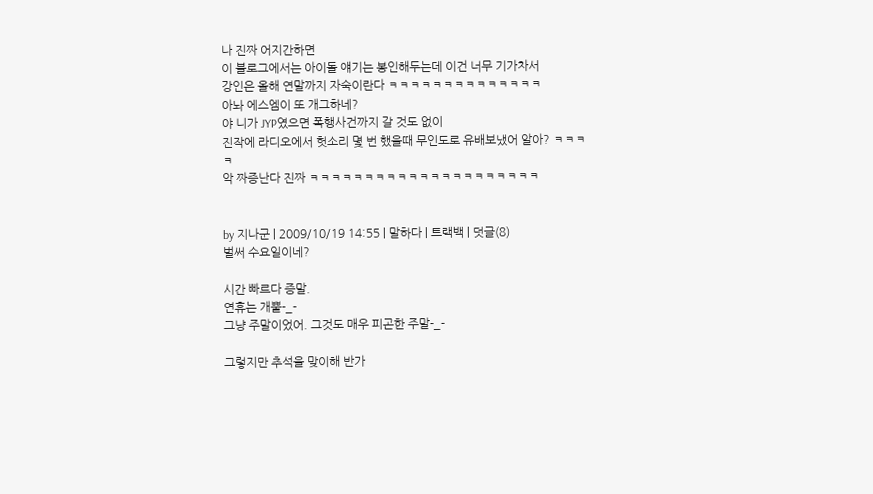나 진짜 어지간하면
이 블로그에서는 아이돌 얘기는 봉인해두는데 이건 너무 기가차서
강인은 올해 연말까지 자숙이란다 ㅋㅋㅋㅋㅋㅋㅋㅋㅋㅋㅋㅋㅋㅋ
아놔 에스엠이 또 개그하네?
야 니가 JYP였으면 폭행사건까지 갈 것도 없이
진작에 라디오에서 헛소리 몇 번 했을때 무인도로 유배보냈어 알아? ㅋㅋㅋㅋ
악 짜증난다 진짜 ㅋㅋㅋㅋㅋㅋㅋㅋㅋㅋㅋㅋㅋㅋㅋㅋㅋㅋㅋㅋㅋ


by 지나군 | 2009/10/19 14:55 | 말하다 | 트랙백 | 덧글(8)
벌써 수요일이네?

시간 빠르다 증말.
연휴는 개뿔-_-
그냥 주말이었어. 그것도 매우 피곤한 주말-_-

그렇지만 추석을 맞이해 반가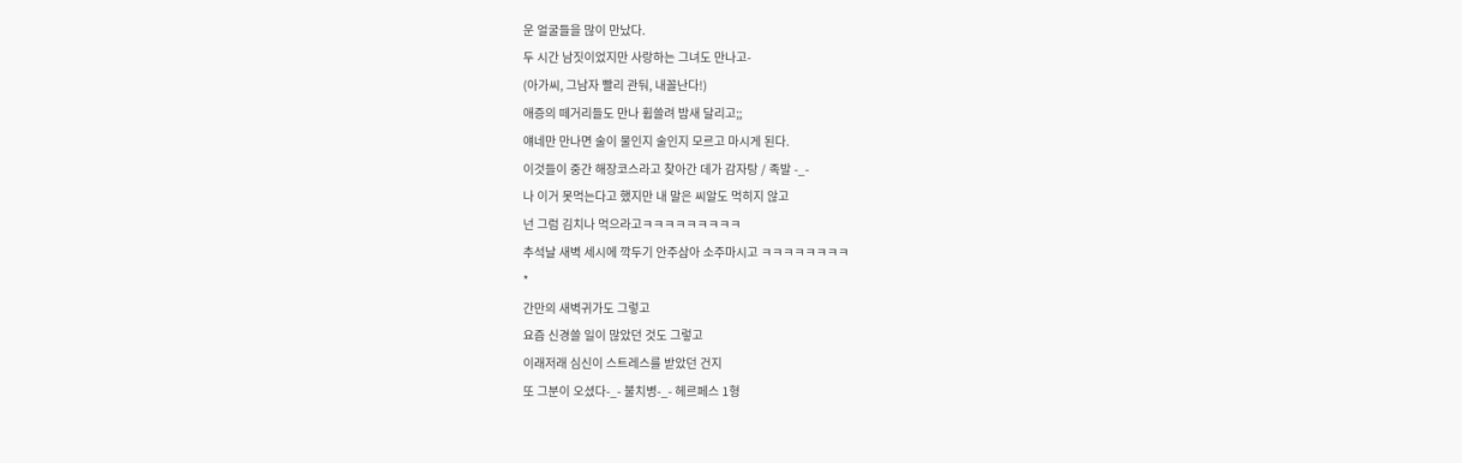운 얼굴들을 많이 만났다.
두 시간 남짓이었지만 사랑하는 그녀도 만나고-
(아가씨, 그남자 빨리 관둬, 내꼴난다!)
애증의 떼거리들도 만나 휩쓸려 밤새 달리고;;
얘네만 만나면 술이 물인지 술인지 모르고 마시게 된다.
이것들이 중간 해장코스라고 찾아간 데가 감자탕 / 족발 -_-
나 이거 못먹는다고 했지만 내 말은 씨알도 먹히지 않고
넌 그럼 김치나 먹으라고ㅋㅋㅋㅋㅋㅋㅋㅋㅋ
추석날 새벽 세시에 깍두기 안주삼아 소주마시고 ㅋㅋㅋㅋㅋㅋㅋㅋ
*
간만의 새벽귀가도 그렇고
요즘 신경쓸 일이 많았던 것도 그렇고
이래저래 심신이 스트레스를 받았던 건지
또 그분이 오셨다-_- 불치병-_- 헤르페스 1형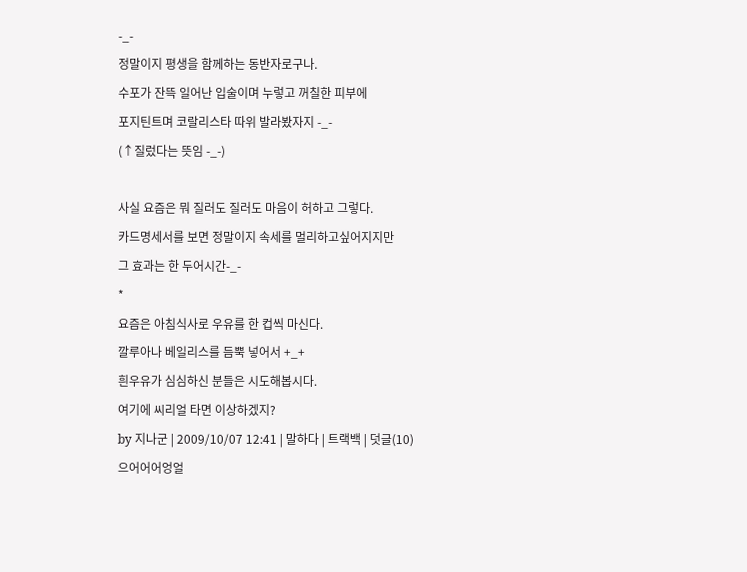-_-
정말이지 평생을 함께하는 동반자로구나.
수포가 잔뜩 일어난 입술이며 누렇고 꺼칠한 피부에
포지틴트며 코랄리스타 따위 발라봤자지 -_-
(↑질렀다는 뜻임 -_-)

사실 요즘은 뭐 질러도 질러도 마음이 허하고 그렇다.
카드명세서를 보면 정말이지 속세를 멀리하고싶어지지만
그 효과는 한 두어시간-_-
*
요즘은 아침식사로 우유를 한 컵씩 마신다.
깔루아나 베일리스를 듬뿍 넣어서 +_+
흰우유가 심심하신 분들은 시도해봅시다.
여기에 씨리얼 타면 이상하겠지?
by 지나군 | 2009/10/07 12:41 | 말하다 | 트랙백 | 덧글(10)
으어어어엉얼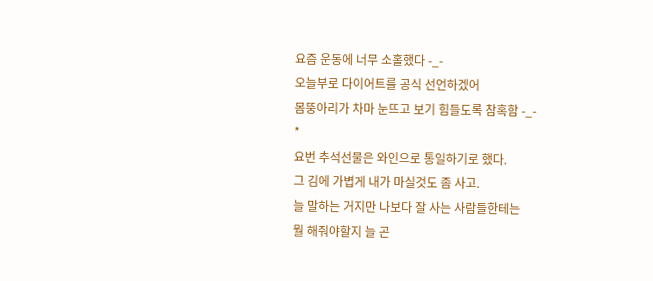요즘 운동에 너무 소홀했다 -_-
오늘부로 다이어트를 공식 선언하겠어
몸뚱아리가 차마 눈뜨고 보기 힘들도록 참혹함 -_-
*
요번 추석선물은 와인으로 통일하기로 했다.
그 김에 가볍게 내가 마실것도 좀 사고.
늘 말하는 거지만 나보다 잘 사는 사람들한테는
뭘 해줘야할지 늘 곤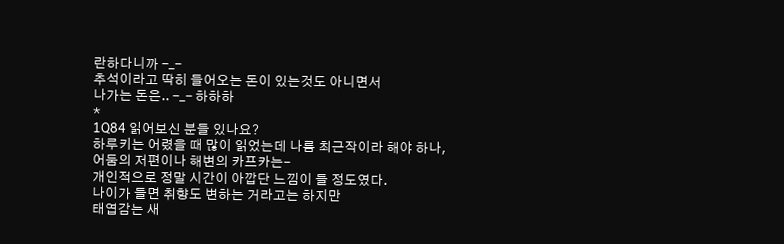란하다니까 -_-
추석이라고 딱히 들어오는 돈이 있는것도 아니면서
나가는 돈은.. -_- 하하하
*
1Q84 읽어보신 분들 있나요?
하루키는 어렸을 때 많이 읽었는데 나름 최근작이라 해야 하나,
어둠의 저편이나 해변의 카프카는-
개인적으로 정말 시간이 아깝단 느낌이 들 정도였다.
나이가 들면 취향도 변하는 거라고는 하지만
태엽감는 새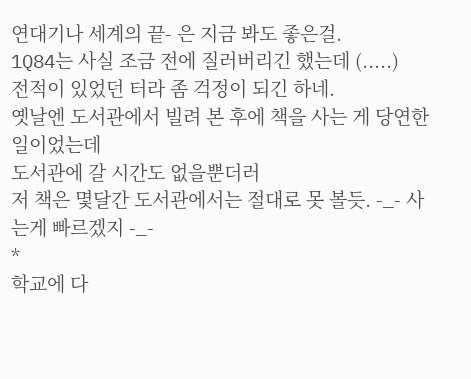연대기나 세계의 끝- 은 지금 봐도 좋은걸.
1Q84는 사실 조금 전에 질러버리긴 했는데 (.....)
전적이 있었던 터라 좀 걱정이 되긴 하네.
옛날엔 도서관에서 빌려 본 후에 책을 사는 게 당연한 일이었는데
도서관에 갈 시간도 없을뿐더러
저 책은 몇달간 도서관에서는 절대로 못 볼듯. -_- 사는게 빠르겠지 -_-
*
학교에 다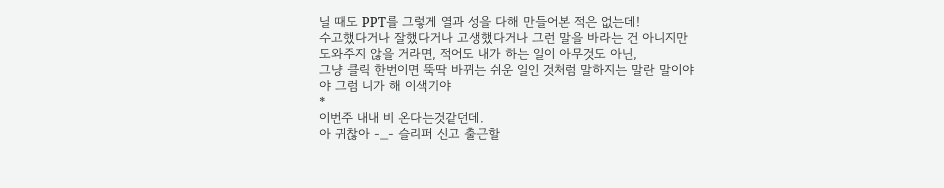닐 때도 PPT를 그렇게 열과 성을 다해 만들어본 적은 없는데!
수고했다거나 잘했다거나 고생했다거나 그런 말을 바라는 건 아니지만
도와주지 않을 거라면, 적어도 내가 하는 일이 아무것도 아닌,
그냥 클릭 한번이면 뚝딱 바뀌는 쉬운 일인 것처럼 말하지는 말란 말이야
야 그럼 니가 해 이색기야
*
이번주 내내 비 온다는것같던데.
아 귀찮아 -_- 슬리퍼 신고 출근할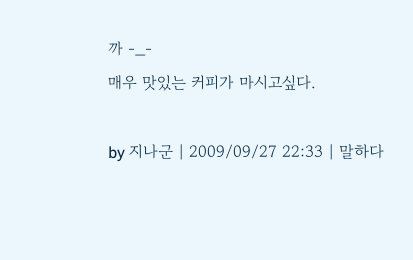까 -_-
매우 맛있는 커피가 마시고싶다.

by 지나군 | 2009/09/27 22:33 | 말하다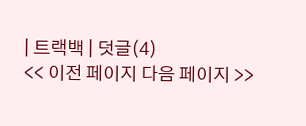| 트랙백 | 덧글(4)
<< 이전 페이지 다음 페이지 >>